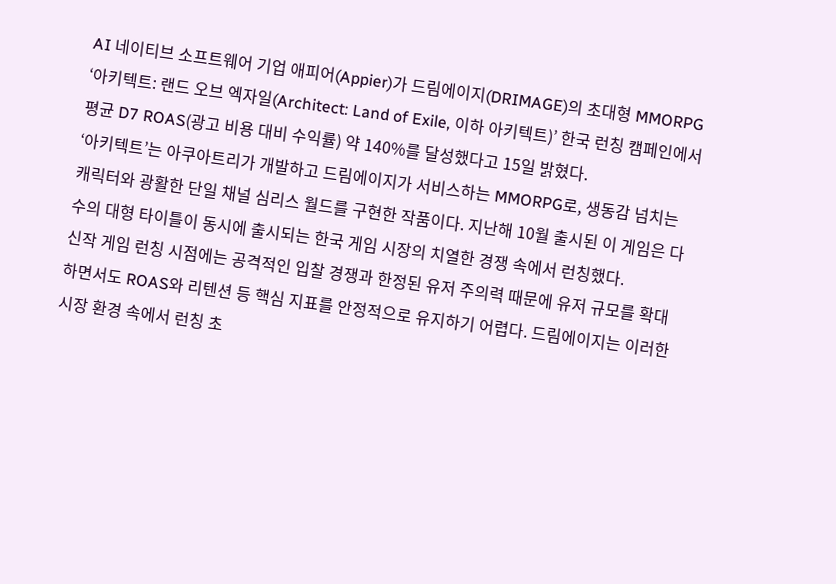AI 네이티브 소프트웨어 기업 애피어(Appier)가 드림에이지(DRIMAGE)의 초대형 MMORPG ‘아키텍트: 랜드 오브 엑자일(Architect: Land of Exile, 이하 아키텍트)’ 한국 런칭 캠페인에서 평균 D7 ROAS(광고 비용 대비 수익률) 약 140%를 달성했다고 15일 밝혔다.
‘아키텍트’는 아쿠아트리가 개발하고 드림에이지가 서비스하는 MMORPG로, 생동감 넘치는 캐릭터와 광활한 단일 채널 심리스 월드를 구현한 작품이다. 지난해 10월 출시된 이 게임은 다수의 대형 타이틀이 동시에 출시되는 한국 게임 시장의 치열한 경쟁 속에서 런칭했다.
신작 게임 런칭 시점에는 공격적인 입찰 경쟁과 한정된 유저 주의력 때문에 유저 규모를 확대하면서도 ROAS와 리텐션 등 핵심 지표를 안정적으로 유지하기 어렵다. 드림에이지는 이러한 시장 환경 속에서 런칭 초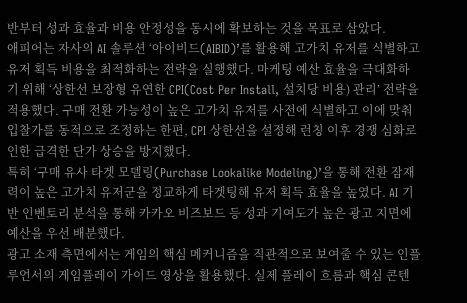반부터 성과 효율과 비용 안정성을 동시에 확보하는 것을 목표로 삼았다.
애피어는 자사의 AI 솔루션 ‘아이비드(AIBID)’를 활용해 고가치 유저를 식별하고 유저 획득 비용을 최적화하는 전략을 실행했다. 마케팅 예산 효율을 극대화하기 위해 ‘상한선 보장형 유연한 CPI(Cost Per Install, 설치당 비용) 관리’ 전략을 적용했다. 구매 전환 가능성이 높은 고가치 유저를 사전에 식별하고 이에 맞춰 입찰가를 동적으로 조정하는 한편, CPI 상한선을 설정해 런칭 이후 경쟁 심화로 인한 급격한 단가 상승을 방지했다.
특히 ‘구매 유사 타겟 모델링(Purchase Lookalike Modeling)’을 통해 전환 잠재력이 높은 고가치 유저군을 정교하게 타겟팅해 유저 획득 효율을 높였다. AI 기반 인벤토리 분석을 통해 카카오 비즈보드 등 성과 기여도가 높은 광고 지면에 예산을 우선 배분했다.
광고 소재 측면에서는 게임의 핵심 메커니즘을 직관적으로 보여줄 수 있는 인플루언서의 게임플레이 가이드 영상을 활용했다. 실제 플레이 흐름과 핵심 콘텐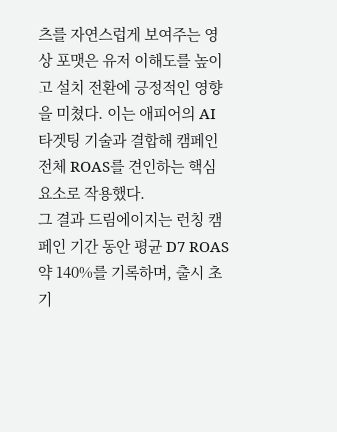츠를 자연스럽게 보여주는 영상 포맷은 유저 이해도를 높이고 설치 전환에 긍정적인 영향을 미쳤다. 이는 애피어의 AI 타겟팅 기술과 결합해 캠페인 전체 ROAS를 견인하는 핵심 요소로 작용했다.
그 결과 드림에이지는 런칭 캠페인 기간 동안 평균 D7 ROAS 약 140%를 기록하며, 출시 초기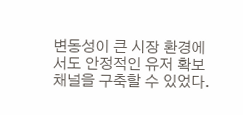변동성이 큰 시장 환경에서도 안정적인 유저 확보 채널을 구축할 수 있었다.